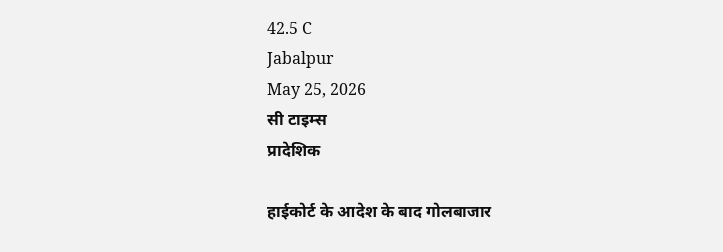42.5 C
Jabalpur
May 25, 2026
सी टाइम्स
प्रादेशिक

हाईकोर्ट के आदेश के बाद गोलबाजार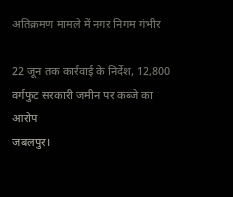अतिक्रमण मामले में नगर निगम गंभीर

22 जून तक कार्रवाई के निर्देश, 12,800 वर्गफुट सरकारी जमीन पर कब्जे का आरोप
जबलपुर।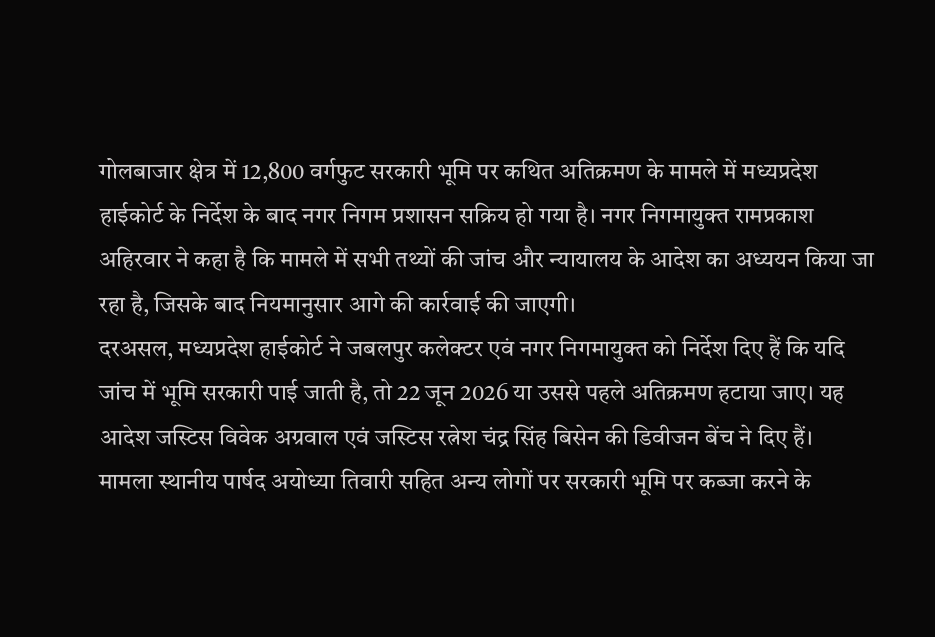गोलबाजार क्षेत्र में 12,800 वर्गफुट सरकारी भूमि पर कथित अतिक्रमण के मामले में मध्यप्रदेश हाईकोर्ट के निर्देश के बाद नगर निगम प्रशासन सक्रिय हो गया है। नगर निगमायुक्त रामप्रकाश अहिरवार ने कहा है कि मामले में सभी तथ्यों की जांच और न्यायालय के आदेश का अध्ययन किया जा रहा है, जिसके बाद नियमानुसार आगे की कार्रवाई की जाएगी।
दरअसल, मध्यप्रदेश हाईकोर्ट ने जबलपुर कलेक्टर एवं नगर निगमायुक्त को निर्देश दिए हैं कि यदि जांच में भूमि सरकारी पाई जाती है, तो 22 जून 2026 या उससे पहले अतिक्रमण हटाया जाए। यह आदेश जस्टिस विवेक अग्रवाल एवं जस्टिस रत्नेश चंद्र सिंह बिसेन की डिवीजन बेंच ने दिए हैं।
मामला स्थानीय पार्षद अयोध्या तिवारी सहित अन्य लोगों पर सरकारी भूमि पर कब्जा करने के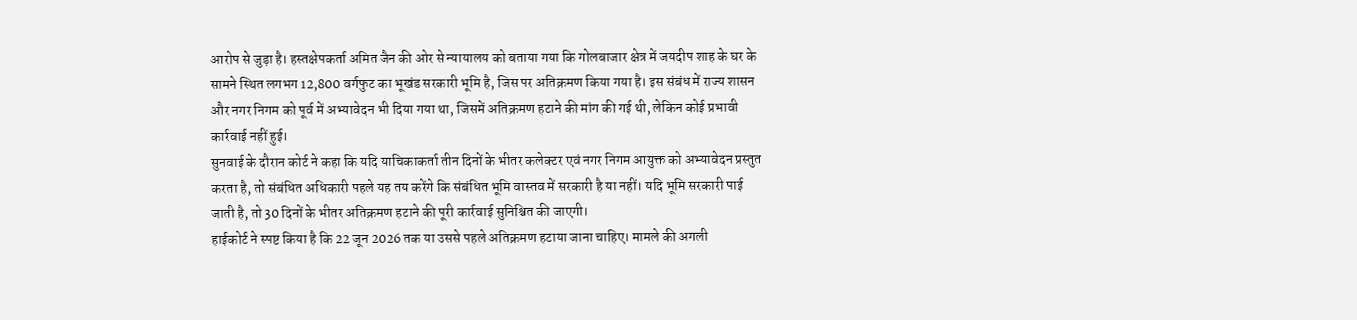आरोप से जुड़ा है। हस्तक्षेपकर्ता अमित जैन की ओर से न्यायालय को बताया गया कि गोलबाजार क्षेत्र में जयदीप शाह के घर के सामने स्थित लगभग 12,800 वर्गफुट का भूखंड सरकारी भूमि है, जिस पर अतिक्रमण किया गया है। इस संबंध में राज्य शासन और नगर निगम को पूर्व में अभ्यावेदन भी दिया गया था, जिसमें अतिक्रमण हटाने की मांग की गई थी, लेकिन कोई प्रभावी कार्रवाई नहीं हुई।
सुनवाई के दौरान कोर्ट ने कहा कि यदि याचिकाकर्ता तीन दिनों के भीतर कलेक्टर एवं नगर निगम आयुक्त को अभ्यावेदन प्रस्तुत करता है, तो संबंधित अधिकारी पहले यह तय करेंगे कि संबंधित भूमि वास्तव में सरकारी है या नहीं। यदि भूमि सरकारी पाई जाती है, तो 30 दिनों के भीतर अतिक्रमण हटाने की पूरी कार्रवाई सुनिश्चित की जाएगी।
हाईकोर्ट ने स्पष्ट किया है कि 22 जून 2026 तक या उससे पहले अतिक्रमण हटाया जाना चाहिए। मामले की अगली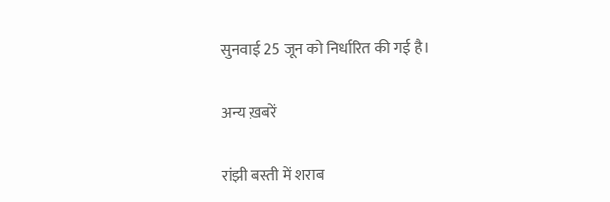सुनवाई 25 जून को निर्धारित की गई है।

अन्य ख़बरें

रांझी बस्ती में शराब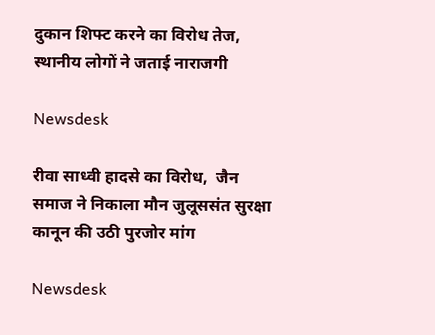दुकान शिफ्ट करने का विरोध तेज, स्थानीय लोगों ने जताई नाराजगी

Newsdesk

रीवा साध्वी हादसे का विरोध,  जैन समाज ने निकाला मौन जुलूससंत सुरक्षा कानून की उठी पुरजोर मांग

Newsdesk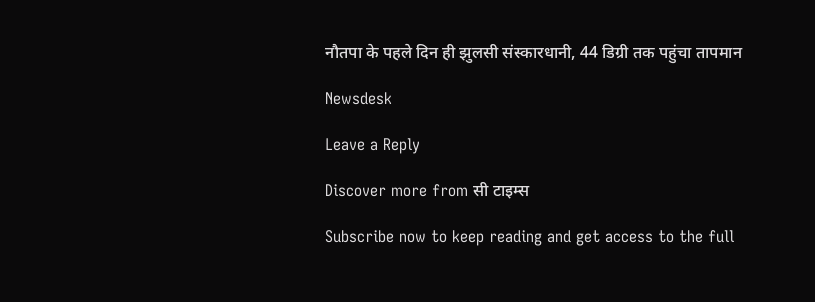नौतपा के पहले दिन ही झुलसी संस्कारधानी, 44 डिग्री तक पहुंचा तापमान

Newsdesk

Leave a Reply

Discover more from सी टाइम्स

Subscribe now to keep reading and get access to the full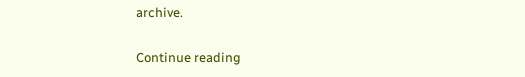archive.

Continue reading